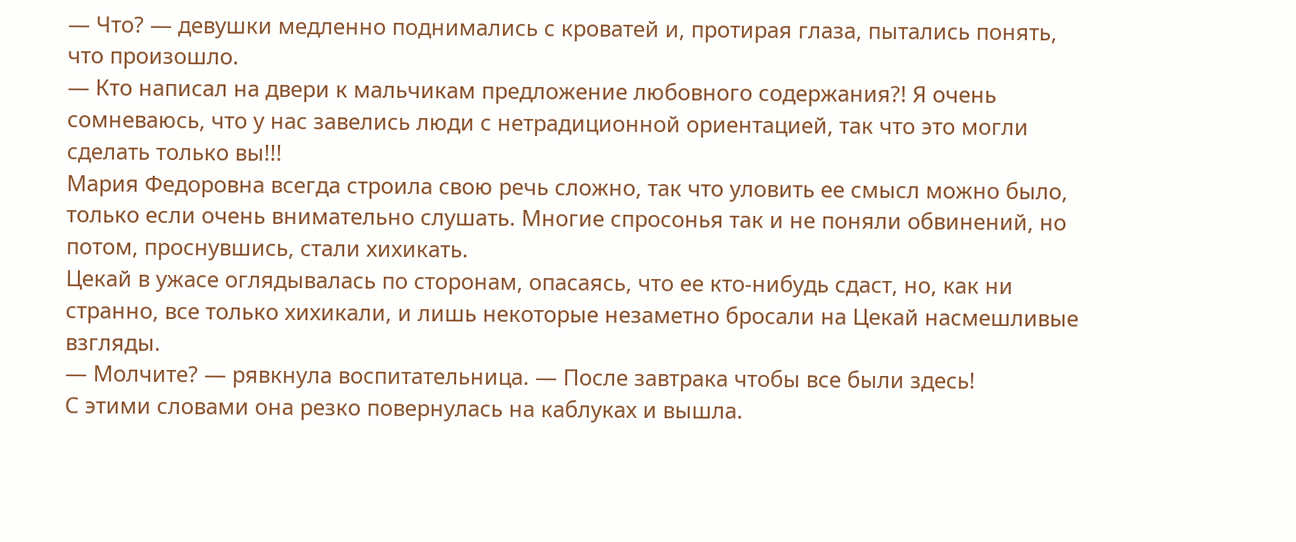— Что? — девушки медленно поднимались с кроватей и, протирая глаза, пытались понять, что произошло.
— Кто написал на двери к мальчикам предложение любовного содержания?! Я очень сомневаюсь, что у нас завелись люди с нетрадиционной ориентацией, так что это могли сделать только вы!!!
Мария Федоровна всегда строила свою речь сложно, так что уловить ее смысл можно было, только если очень внимательно слушать. Многие спросонья так и не поняли обвинений, но потом, проснувшись, стали хихикать.
Цекай в ужасе оглядывалась по сторонам, опасаясь, что ее кто-нибудь сдаст, но, как ни странно, все только хихикали, и лишь некоторые незаметно бросали на Цекай насмешливые взгляды.
— Молчите? — рявкнула воспитательница. — После завтрака чтобы все были здесь!
С этими словами она резко повернулась на каблуках и вышла.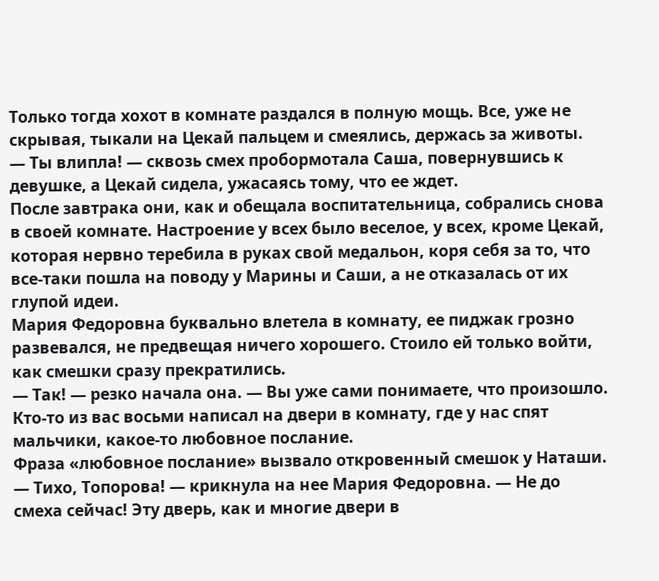Только тогда хохот в комнате раздался в полную мощь. Все, уже не скрывая, тыкали на Цекай пальцем и смеялись, держась за животы.
— Ты влипла! — сквозь смех пробормотала Саша, повернувшись к девушке, а Цекай сидела, ужасаясь тому, что ее ждет.
После завтрака они, как и обещала воспитательница, собрались снова в своей комнате. Настроение у всех было веселое, у всех, кроме Цекай, которая нервно теребила в руках свой медальон, коря себя за то, что все-таки пошла на поводу у Марины и Саши, а не отказалась от их глупой идеи.
Мария Федоровна буквально влетела в комнату, ее пиджак грозно развевался, не предвещая ничего хорошего. Стоило ей только войти, как смешки сразу прекратились.
— Так! — резко начала она. — Вы уже сами понимаете, что произошло. Кто-то из вас восьми написал на двери в комнату, где у нас спят мальчики, какое-то любовное послание.
Фраза «любовное послание» вызвало откровенный смешок у Наташи.
— Тихо, Топорова! — крикнула на нее Мария Федоровна. — Не до смеха сейчас! Эту дверь, как и многие двери в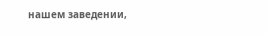нашем заведении,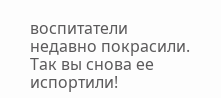воспитатели недавно покрасили. Так вы снова ее испортили!